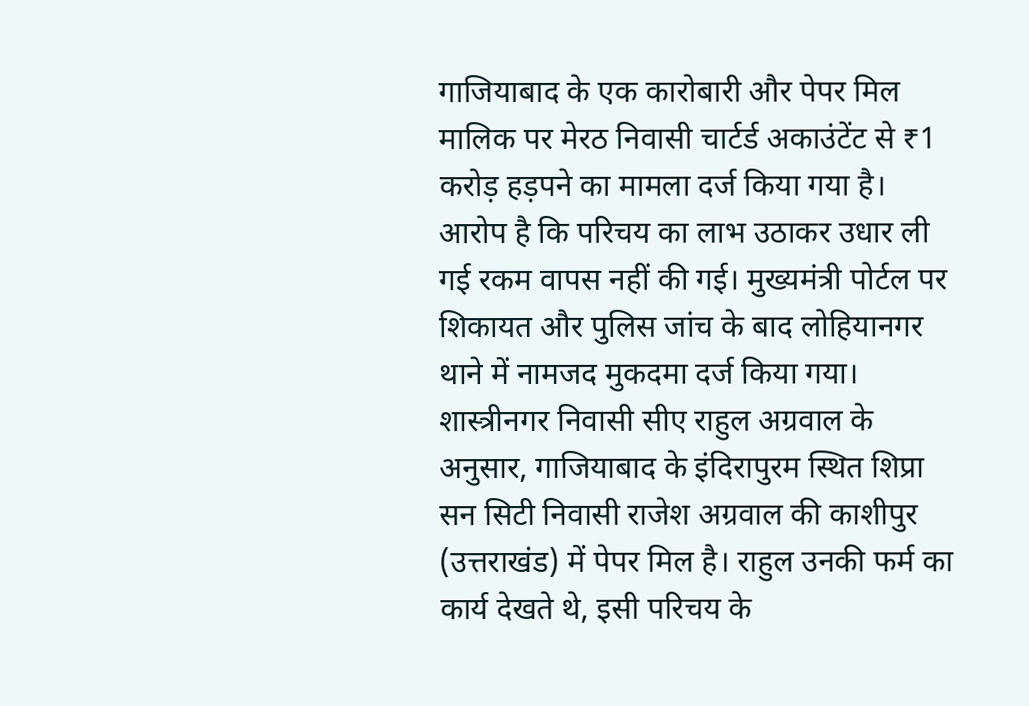गाजियाबाद के एक कारोबारी और पेपर मिल मालिक पर मेरठ निवासी चार्टर्ड अकाउंटेंट से ₹1 करोड़ हड़पने का मामला दर्ज किया गया है। आरोप है कि परिचय का लाभ उठाकर उधार ली गई रकम वापस नहीं की गई। मुख्यमंत्री पोर्टल पर शिकायत और पुलिस जांच के बाद लोहियानगर थाने में नामजद मुकदमा दर्ज किया गया।
शास्त्रीनगर निवासी सीए राहुल अग्रवाल के अनुसार, गाजियाबाद के इंदिरापुरम स्थित शिप्रा सन सिटी निवासी राजेश अग्रवाल की काशीपुर (उत्तराखंड) में पेपर मिल है। राहुल उनकी फर्म का कार्य देखते थे, इसी परिचय के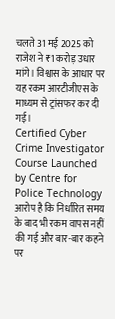चलते 31 मई 2025 को राजेश ने ₹1 करोड़ उधार मांगे। विश्वास के आधार पर यह रकम आरटीजीएस के माध्यम से ट्रांसफर कर दी गई।
Certified Cyber Crime Investigator Course Launched by Centre for Police Technology
आरोप है कि निर्धारित समय के बाद भी रकम वापस नहीं की गई और बार-बार कहने पर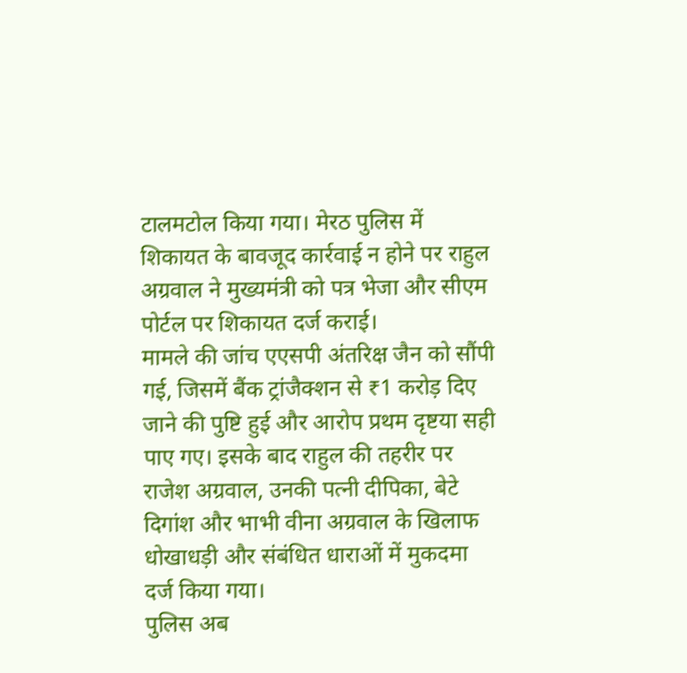टालमटोल किया गया। मेरठ पुलिस में शिकायत के बावजूद कार्रवाई न होने पर राहुल अग्रवाल ने मुख्यमंत्री को पत्र भेजा और सीएम पोर्टल पर शिकायत दर्ज कराई।
मामले की जांच एएसपी अंतरिक्ष जैन को सौंपी गई, जिसमें बैंक ट्रांजैक्शन से ₹1 करोड़ दिए जाने की पुष्टि हुई और आरोप प्रथम दृष्टया सही पाए गए। इसके बाद राहुल की तहरीर पर राजेश अग्रवाल, उनकी पत्नी दीपिका, बेटे दिगांश और भाभी वीना अग्रवाल के खिलाफ धोखाधड़ी और संबंधित धाराओं में मुकदमा दर्ज किया गया।
पुलिस अब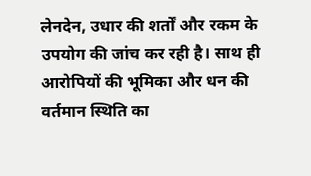लेनदेन, उधार की शर्तों और रकम के उपयोग की जांच कर रही है। साथ ही आरोपियों की भूमिका और धन की वर्तमान स्थिति का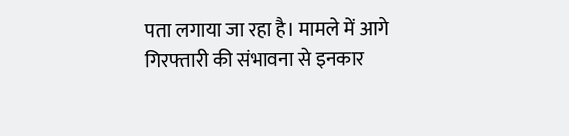पता लगाया जा रहा है। मामले में आगे गिरफ्तारी की संभावना से इनकार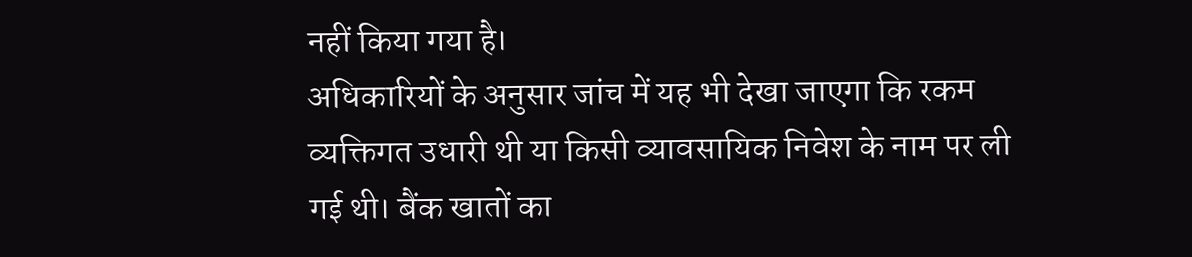नहीं किया गया है।
अधिकारियों के अनुसार जांच में यह भी देखा जाएगा कि रकम व्यक्तिगत उधारी थी या किसी व्यावसायिक निवेश के नाम पर ली गई थी। बैंक खातों का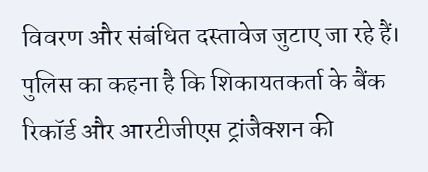विवरण और संबंधित दस्तावेज जुटाए जा रहे हैं।
पुलिस का कहना है कि शिकायतकर्ता के बैंक रिकॉर्ड और आरटीजीएस ट्रांजैक्शन की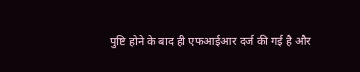पुष्टि होने के बाद ही एफआईआर दर्ज की गई है और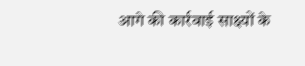आगे की कार्रवाई साक्ष्यों के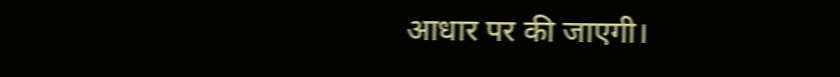आधार पर की जाएगी।